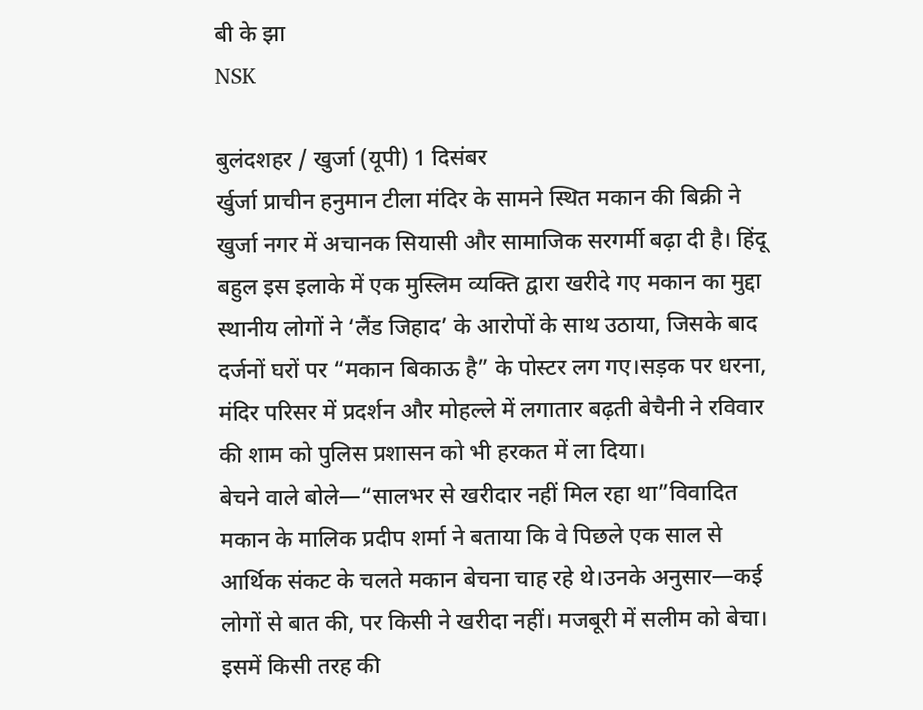बी के झा
NSK

बुलंदशहर / खुर्जा (यूपी) 1 दिसंबर
र्खुर्जा प्राचीन हनुमान टीला मंदिर के सामने स्थित मकान की बिक्री ने खुर्जा नगर में अचानक सियासी और सामाजिक सरगर्मी बढ़ा दी है। हिंदू बहुल इस इलाके में एक मुस्लिम व्यक्ति द्वारा खरीदे गए मकान का मुद्दा स्थानीय लोगों ने ‘लैंड जिहाद’ के आरोपों के साथ उठाया, जिसके बाद दर्जनों घरों पर “मकान बिकाऊ है” के पोस्टर लग गए।सड़क पर धरना, मंदिर परिसर में प्रदर्शन और मोहल्ले में लगातार बढ़ती बेचैनी ने रविवार की शाम को पुलिस प्रशासन को भी हरकत में ला दिया।
बेचने वाले बोले—“सालभर से खरीदार नहीं मिल रहा था”विवादित मकान के मालिक प्रदीप शर्मा ने बताया कि वे पिछले एक साल से आर्थिक संकट के चलते मकान बेचना चाह रहे थे।उनके अनुसार—कई लोगों से बात की, पर किसी ने खरीदा नहीं। मजबूरी में सलीम को बेचा। इसमें किसी तरह की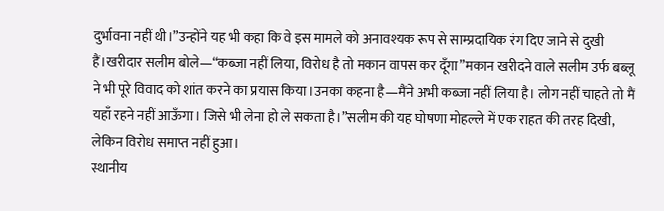दुर्भावना नहीं थी।”उन्होंने यह भी कहा कि वे इस मामले को अनावश्यक रूप से साम्प्रदायिक रंग दिए जाने से दुखी हैं।खरीदार सलीम बोले—“कब्जा नहीं लिया, विरोध है तो मकान वापस कर दूँगा”मकान खरीदने वाले सलीम उर्फ बब्लू ने भी पूरे विवाद को शांत करने का प्रयास किया।उनका कहना है—मैंने अभी कब्जा नहीं लिया है। लोग नहीं चाहते तो मैं यहाँ रहने नहीं आऊँगा। जिसे भी लेना हो ले सकता है।”सलीम की यह घोषणा मोहल्ले में एक राहत की तरह दिखी, लेकिन विरोध समाप्त नहीं हुआ।
स्थानीय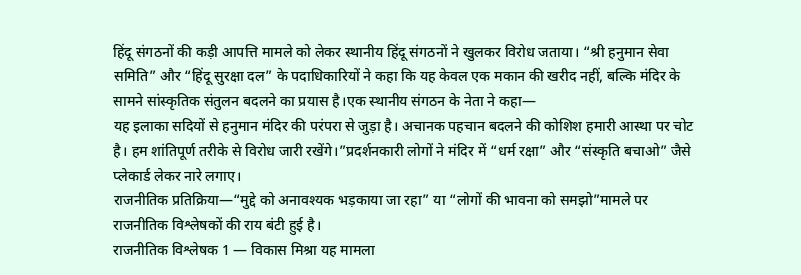हिंदू संगठनों की कड़ी आपत्ति मामले को लेकर स्थानीय हिंदू संगठनों ने खुलकर विरोध जताया। “श्री हनुमान सेवा समिति” और “हिंदू सुरक्षा दल” के पदाधिकारियों ने कहा कि यह केवल एक मकान की खरीद नहीं, बल्कि मंदिर के सामने सांस्कृतिक संतुलन बदलने का प्रयास है।एक स्थानीय संगठन के नेता ने कहा—
यह इलाका सदियों से हनुमान मंदिर की परंपरा से जुड़ा है। अचानक पहचान बदलने की कोशिश हमारी आस्था पर चोट है। हम शांतिपूर्ण तरीके से विरोध जारी रखेंगे।”प्रदर्शनकारी लोगों ने मंदिर में “धर्म रक्षा” और “संस्कृति बचाओ” जैसे प्लेकार्ड लेकर नारे लगाए।
राजनीतिक प्रतिक्रिया—“मुद्दे को अनावश्यक भड़काया जा रहा” या “लोगों की भावना को समझो”मामले पर राजनीतिक विश्लेषकों की राय बंटी हुई है।
राजनीतिक विश्लेषक 1 — विकास मिश्रा यह मामला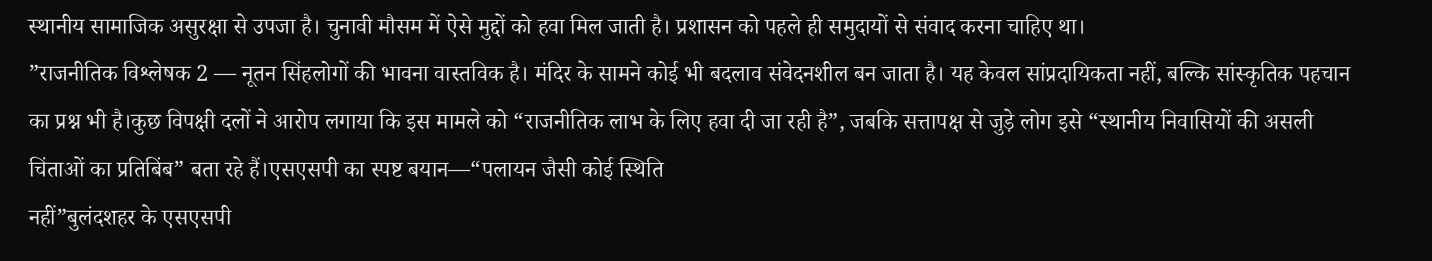स्थानीय सामाजिक असुरक्षा से उपजा है। चुनावी मौसम में ऐसे मुद्दों को हवा मिल जाती है। प्रशासन को पहले ही समुदायों से संवाद करना चाहिए था।
”राजनीतिक विश्लेषक 2 — नूतन सिंहलोगों की भावना वास्तविक है। मंदिर के सामने कोई भी बदलाव संवेदनशील बन जाता है। यह केवल सांप्रदायिकता नहीं, बल्कि सांस्कृतिक पहचान का प्रश्न भी है।कुछ विपक्षी दलों ने आरोप लगाया कि इस मामले को “राजनीतिक लाभ के लिए हवा दी जा रही है”, जबकि सत्तापक्ष से जुड़े लोग इसे “स्थानीय निवासियों की असली चिंताओं का प्रतिबिंब” बता रहे हैं।एसएसपी का स्पष्ट बयान—“पलायन जैसी कोई स्थिति
नहीं”बुलंदशहर के एसएसपी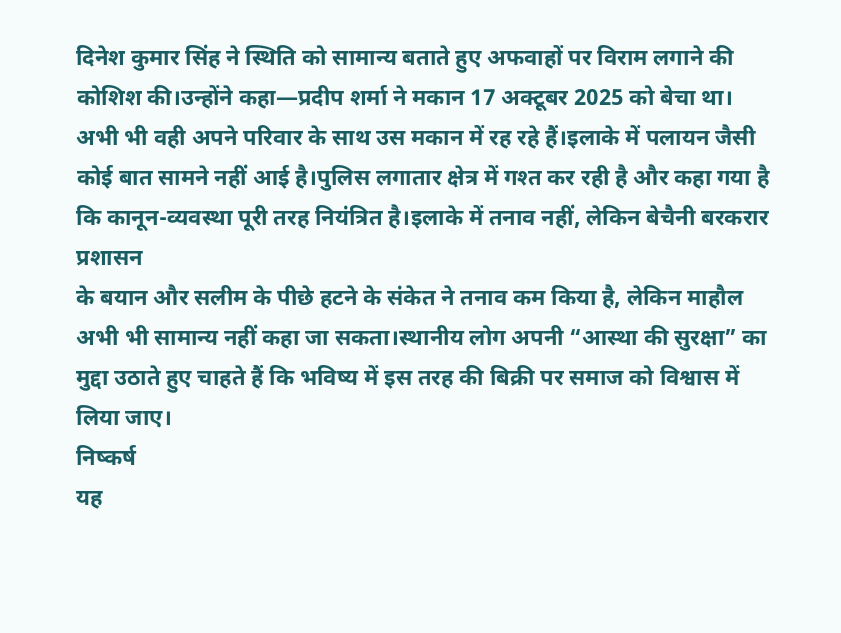दिनेश कुमार सिंह ने स्थिति को सामान्य बताते हुए अफवाहों पर विराम लगाने की कोशिश की।उन्होंने कहा—प्रदीप शर्मा ने मकान 17 अक्टूबर 2025 को बेचा था। अभी भी वही अपने परिवार के साथ उस मकान में रह रहे हैं।इलाके में पलायन जैसी कोई बात सामने नहीं आई है।पुलिस लगातार क्षेत्र में गश्त कर रही है और कहा गया है कि कानून-व्यवस्था पूरी तरह नियंत्रित है।इलाके में तनाव नहीं, लेकिन बेचैनी बरकरार प्रशासन
के बयान और सलीम के पीछे हटने के संकेत ने तनाव कम किया है, लेकिन माहौल अभी भी सामान्य नहीं कहा जा सकता।स्थानीय लोग अपनी “आस्था की सुरक्षा” का मुद्दा उठाते हुए चाहते हैं कि भविष्य में इस तरह की बिक्री पर समाज को विश्वास में लिया जाए।
निष्कर्ष
यह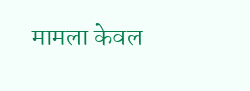मामला केवल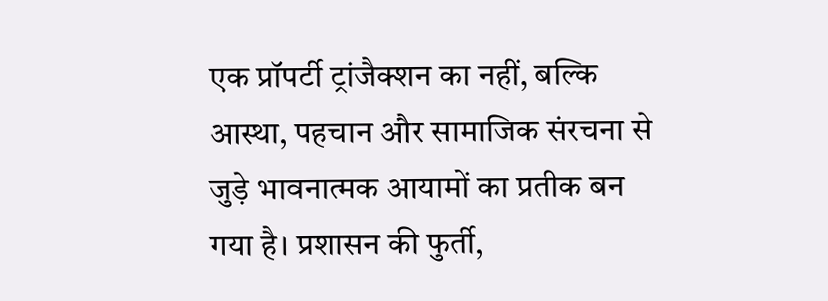एक प्रॉपर्टी ट्रांजैक्शन का नहीं, बल्कि आस्था, पहचान और सामाजिक संरचना से जुड़े भावनात्मक आयामों का प्रतीक बन गया है। प्रशासन की फुर्ती,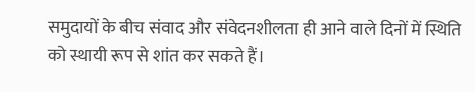समुदायों के बीच संवाद और संवेदनशीलता ही आने वाले दिनों में स्थिति को स्थायी रूप से शांत कर सकते हैं।